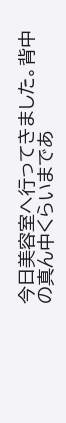今日美容室へ行ってきました。背中の真ん中くらいまであ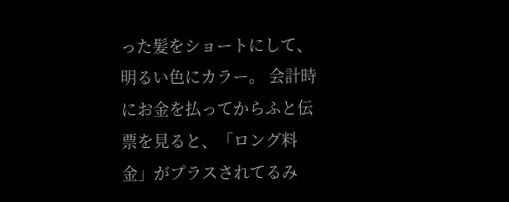った髪をショートにして、明るい色にカラー。 会計時にお金を払ってからふと伝票を見ると、「ロング料金」がプラスされてるみ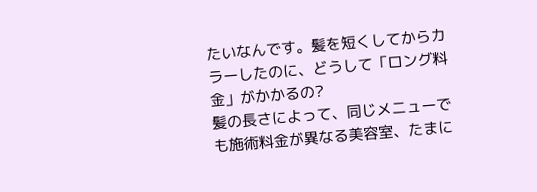たいなんです。髪を短くしてからカラーしたのに、どうして「ロング料金」がかかるの?
髪の長さによって、同じメニューでも施術料金が異なる美容室、たまに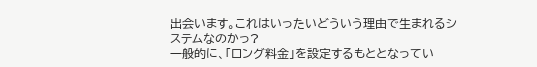出会います。これはいったいどういう理由で生まれるシステムなのかっ?
一般的に、「ロング料金」を設定するもととなってい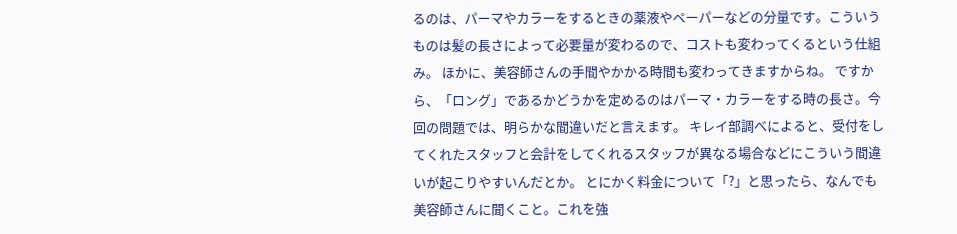るのは、パーマやカラーをするときの薬液やペーパーなどの分量です。こういうものは髪の長さによって必要量が変わるので、コストも変わってくるという仕組み。 ほかに、美容師さんの手間やかかる時間も変わってきますからね。 ですから、「ロング」であるかどうかを定めるのはパーマ・カラーをする時の長さ。今回の問題では、明らかな間違いだと言えます。 キレイ部調べによると、受付をしてくれたスタッフと会計をしてくれるスタッフが異なる場合などにこういう間違いが起こりやすいんだとか。 とにかく料金について「?」と思ったら、なんでも美容師さんに聞くこと。これを強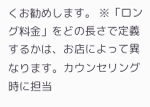くお勧めします。 ※「ロング料金」をどの長さで定義するかは、お店によって異なります。カウンセリング時に担当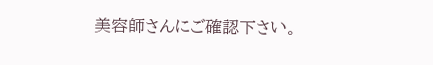美容師さんにご確認下さい。